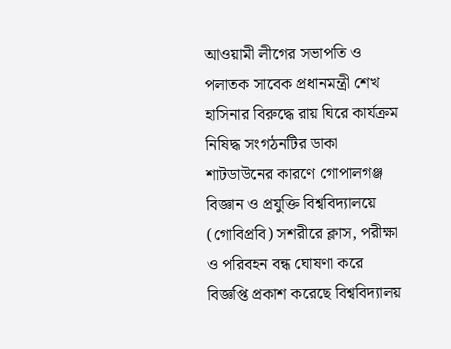আওয়ামী লীগের সভাপতি ও পলাতক সাবেক প্রধানমন্ত্রী শেখ হাসিনার বিরুদ্ধে রায় ঘিরে কার্যক্রম নিষিদ্ধ সংগঠনটির ডাকা শাটডাউনের কারণে গোপালগঞ্জ বিজ্ঞান ও প্রযুক্তি বিশ্ববিদ্যালয়ে (গোবিপ্রবি) সশরীরে ক্লাস, পরীক্ষা ও পরিবহন বন্ধ ঘোষণা করে বিজ্ঞপ্তি প্রকাশ করেছে বিশ্ববিদ্যালয়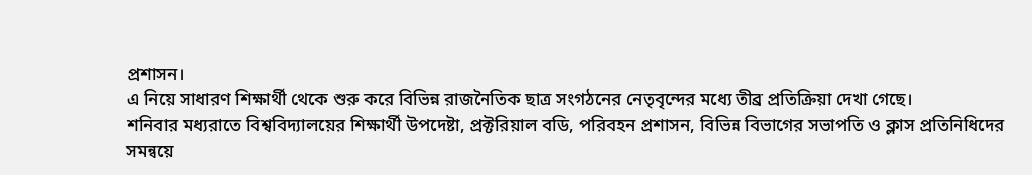প্রশাসন।
এ নিয়ে সাধারণ শিক্ষার্থী থেকে শুরু করে বিভিন্ন রাজনৈতিক ছাত্র সংগঠনের নেতৃবৃন্দের মধ্যে তীব্র প্রতিক্রিয়া দেখা গেছে।
শনিবার মধ্যরাতে বিশ্ববিদ্যালয়ের শিক্ষার্থী উপদেষ্টা, প্রক্টরিয়াল বডি, পরিবহন প্রশাসন, বিভিন্ন বিভাগের সভাপতি ও ক্লাস প্রতিনিধিদের সমন্বয়ে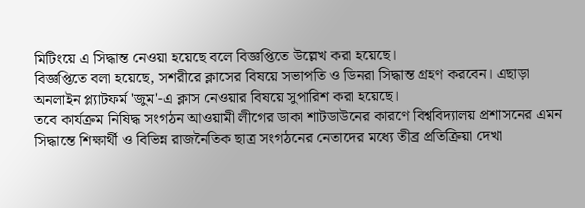মিটিংয়ে এ সিদ্ধান্ত নেওয়া হয়েছে বলে বিজ্ঞপ্তিতে উল্লেখ করা হয়েছে।
বিজ্ঞপ্তিতে বলা হয়েছে, সশরীরে ক্লাসের বিষয়ে সভাপতি ও ডিনরা সিদ্ধান্ত গ্রহণ করবেন। এছাড়া অনলাইন প্ল্যাটফর্ম 'জুম'-এ ক্লাস নেওয়ার বিষয়ে সুপারিশ করা হয়েছে।
তবে কার্যক্রম নিষিদ্ধ সংগঠন আওয়ামী লীগের ডাকা শাটডাউনের কারণে বিশ্ববিদ্যালয় প্রশাসনের এমন সিদ্ধান্তে শিক্ষার্থী ও বিভিন্ন রাজনৈতিক ছাত্র সংগঠনের নেতাদের মধ্যে তীব্র প্রতিক্রিয়া দেখা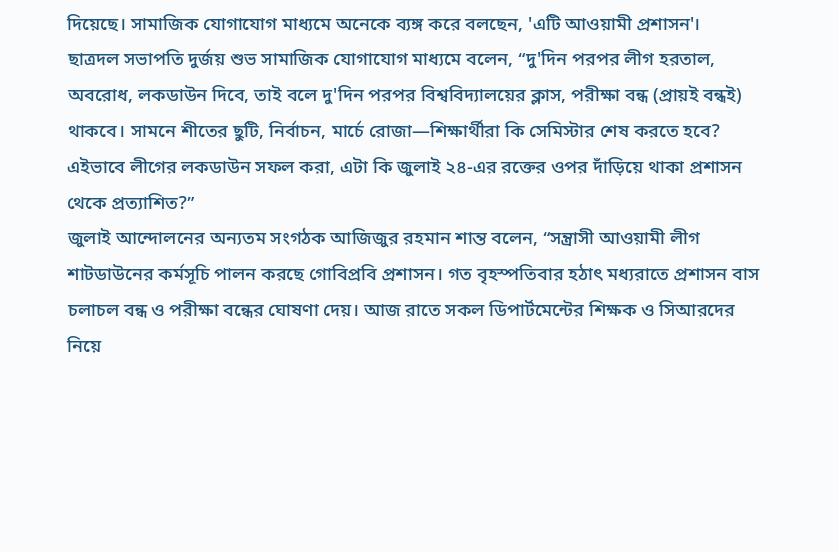দিয়েছে। সামাজিক যোগাযোগ মাধ্যমে অনেকে ব্যঙ্গ করে বলছেন, 'এটি আওয়ামী প্রশাসন'।
ছাত্রদল সভাপতি দুর্জয় শুভ সামাজিক যোগাযোগ মাধ্যমে বলেন, “দু'দিন পরপর লীগ হরতাল, অবরোধ, লকডাউন দিবে, তাই বলে দু'দিন পরপর বিশ্ববিদ্যালয়ের ক্লাস, পরীক্ষা বন্ধ (প্রায়ই বন্ধই) থাকবে। সামনে শীতের ছুটি, নির্বাচন, মার্চে রোজা—শিক্ষার্থীরা কি সেমিস্টার শেষ করতে হবে? এইভাবে লীগের লকডাউন সফল করা, এটা কি জুলাই ২৪-এর রক্তের ওপর দাঁড়িয়ে থাকা প্রশাসন থেকে প্রত্যাশিত?”
জুলাই আন্দোলনের অন্যতম সংগঠক আজিজুর রহমান শান্ত বলেন, “সন্ত্রাসী আওয়ামী লীগ শাটডাউনের কর্মসূচি পালন করছে গোবিপ্রবি প্রশাসন। গত বৃহস্পতিবার হঠাৎ মধ্যরাতে প্রশাসন বাস চলাচল বন্ধ ও পরীক্ষা বন্ধের ঘোষণা দেয়। আজ রাতে সকল ডিপার্টমেন্টের শিক্ষক ও সিআরদের নিয়ে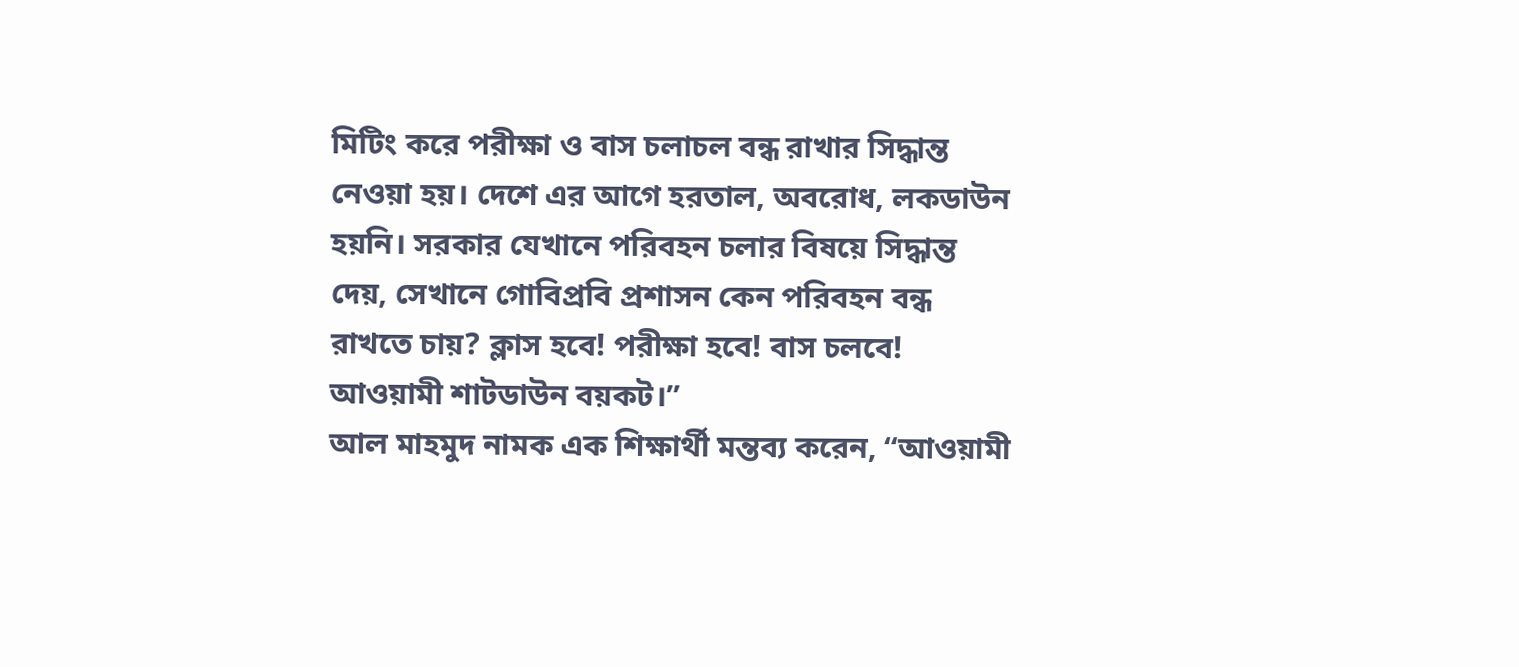মিটিং করে পরীক্ষা ও বাস চলাচল বন্ধ রাখার সিদ্ধান্ত নেওয়া হয়। দেশে এর আগে হরতাল, অবরোধ, লকডাউন হয়নি। সরকার যেখানে পরিবহন চলার বিষয়ে সিদ্ধান্ত দেয়, সেখানে গোবিপ্রবি প্রশাসন কেন পরিবহন বন্ধ রাখতে চায়? ক্লাস হবে! পরীক্ষা হবে! বাস চলবে! আওয়ামী শাটডাউন বয়কট।”
আল মাহমুদ নামক এক শিক্ষার্থী মন্তব্য করেন, “আওয়ামী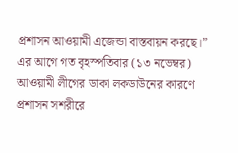প্রশাসন আওয়ামী এজেন্ডা বাস্তবায়ন করছে।”
এর আগে গত বৃহস্পতিবার (১৩ নভেম্বর) আওয়ামী লীগের ডাকা লকডাউনের কারণে প্রশাসন সশরীরে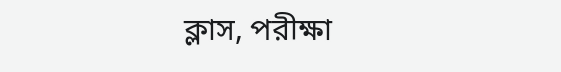ক্লাস, পরীক্ষা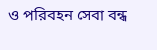ও পরিবহন সেবা বন্ধ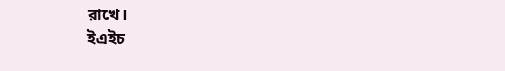রাখে।
ইএইচ